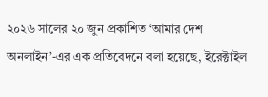২০২৬ সালের ২০ জুন প্রকাশিত ‘আমার দেশ অনলাইন’-এর এক প্রতিবেদনে বলা হয়েছে, ইরেক্টাইল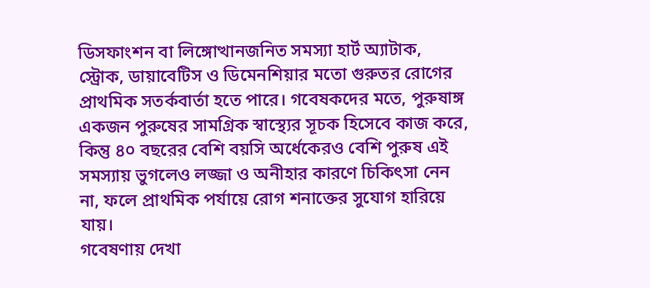ডিসফাংশন বা লিঙ্গোত্থানজনিত সমস্যা হার্ট অ্যাটাক, স্ট্রোক, ডায়াবেটিস ও ডিমেনশিয়ার মতো গুরুতর রোগের প্রাথমিক সতর্কবার্তা হতে পারে। গবেষকদের মতে, পুরুষাঙ্গ একজন পুরুষের সামগ্রিক স্বাস্থ্যের সূচক হিসেবে কাজ করে, কিন্তু ৪০ বছরের বেশি বয়সি অর্ধেকেরও বেশি পুরুষ এই সমস্যায় ভুগলেও লজ্জা ও অনীহার কারণে চিকিৎসা নেন না, ফলে প্রাথমিক পর্যায়ে রোগ শনাক্তের সুযোগ হারিয়ে যায়।
গবেষণায় দেখা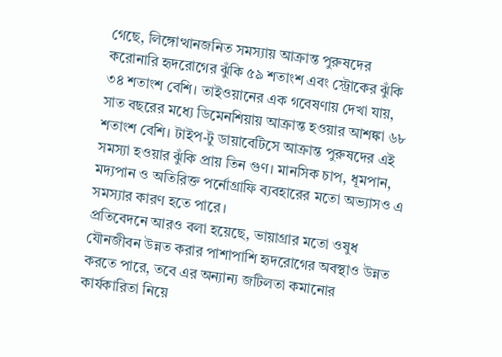গেছে, লিঙ্গোত্থানজনিত সমস্যায় আক্রান্ত পুরুষদের করোনারি হৃদরোগের ঝুঁকি ৫৯ শতাংশ এবং স্ট্রোকের ঝুঁকি ৩৪ শতাংশ বেশি। তাইওয়ানের এক গবেষণায় দেখা যায়, সাত বছরের মধ্যে ডিমেনশিয়ায় আক্রান্ত হওয়ার আশঙ্কা ৬৮ শতাংশ বেশি। টাইপ-টু ডায়াবেটিসে আক্রান্ত পুরুষদের এই সমস্যা হওয়ার ঝুঁকি প্রায় তিন গুণ। মানসিক চাপ, ধূমপান, মদ্যপান ও অতিরিক্ত পর্নোগ্রাফি ব্যবহারের মতো অভ্যাসও এ সমস্যার কারণ হতে পারে।
প্রতিবেদনে আরও বলা হয়েছে, ভায়াগ্রার মতো ওষুধ যৌনজীবন উন্নত করার পাশাপাশি হৃদরোগের অবস্থাও উন্নত করতে পারে, তবে এর অন্যান্য জটিলতা কমানোর কার্যকারিতা নিয়ে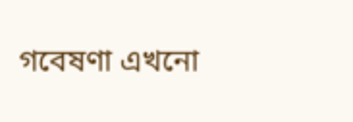গবেষণা এখনো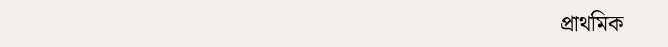প্রাথমিক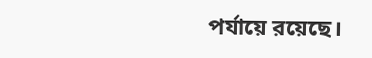পর্যায়ে রয়েছে।